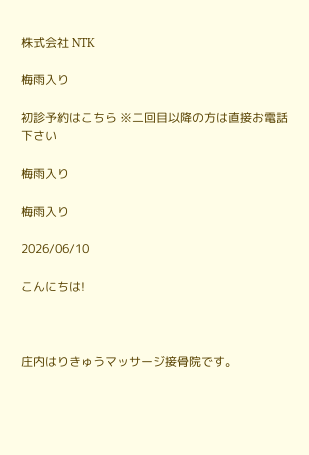株式会社 NTK

梅雨入り

初診予約はこちら ※二回目以降の方は直接お電話下さい

梅雨入り

梅雨入り

2026/06/10

こんにちは!



庄内はりきゅうマッサージ接骨院です。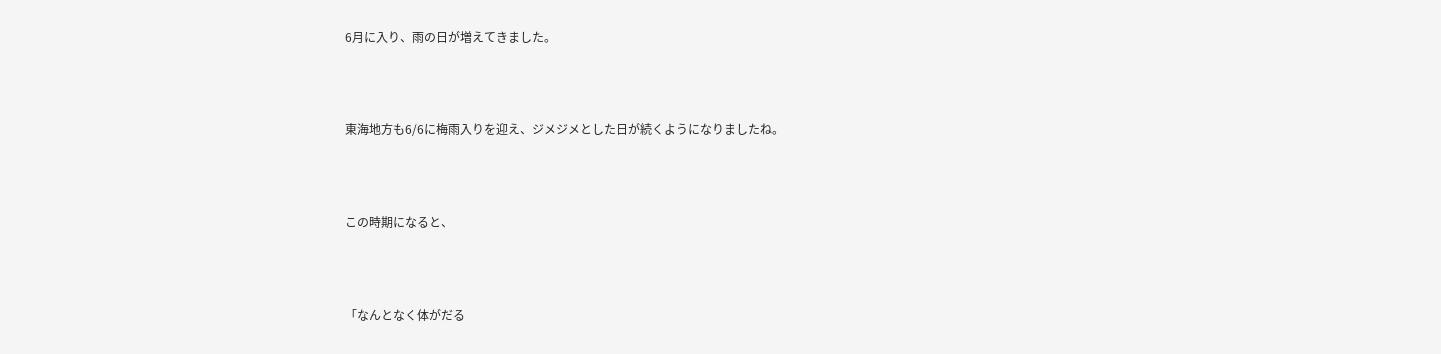6月に入り、雨の日が増えてきました。



東海地方も6/6に梅雨入りを迎え、ジメジメとした日が続くようになりましたね。



この時期になると、



「なんとなく体がだる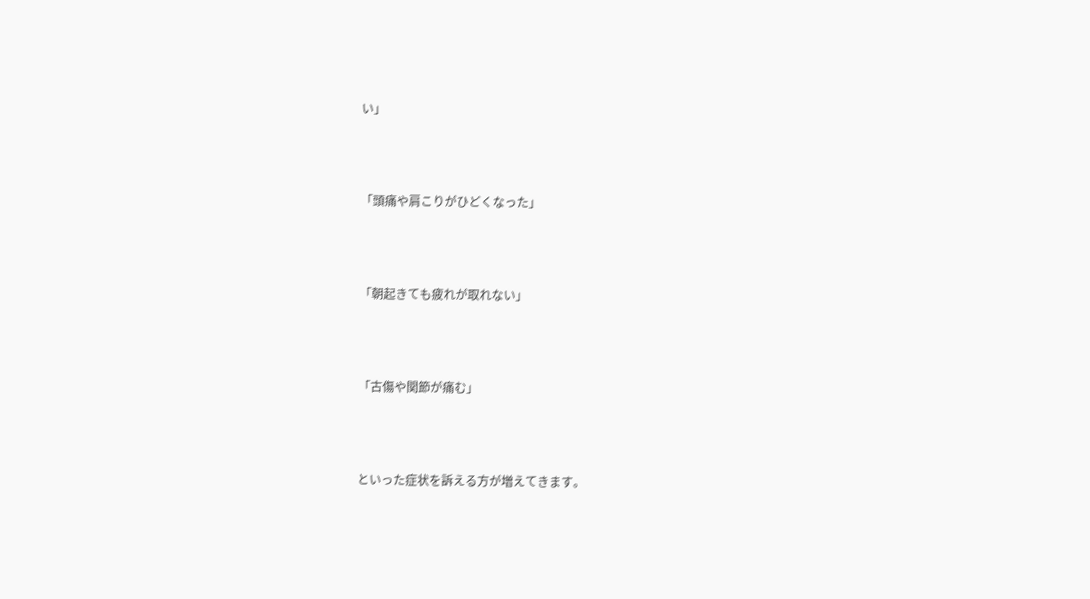い」



「頭痛や肩こりがひどくなった」



「朝起きても疲れが取れない」



「古傷や関節が痛む」



といった症状を訴える方が増えてきます。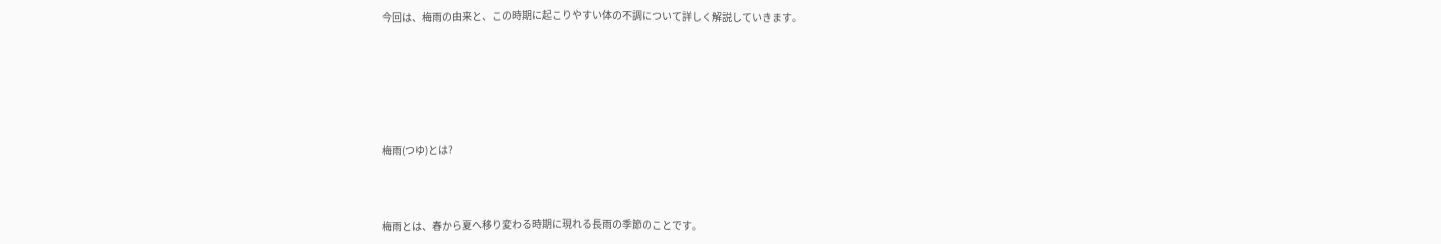今回は、梅雨の由来と、この時期に起こりやすい体の不調について詳しく解説していきます。






梅雨(つゆ)とは?



梅雨とは、春から夏へ移り変わる時期に現れる長雨の季節のことです。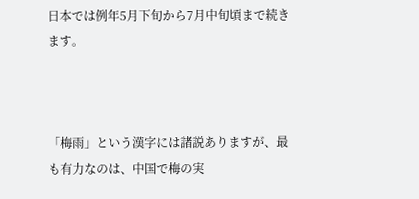日本では例年5月下旬から7月中旬頃まで続きます。



「梅雨」という漢字には諸説ありますが、最も有力なのは、中国で梅の実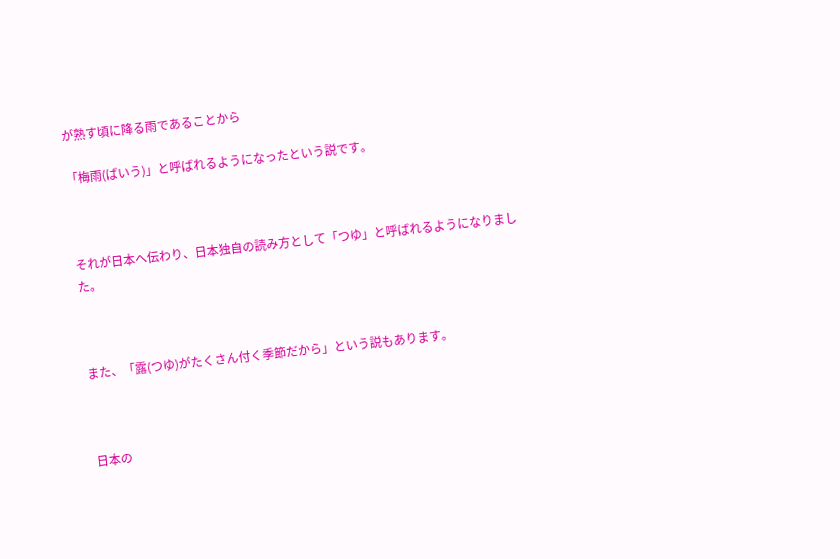が熟す頃に降る雨であることから

「梅雨(ばいう)」と呼ばれるようになったという説です。



それが日本へ伝わり、日本独自の読み方として「つゆ」と呼ばれるようになりました。



また、「露(つゆ)がたくさん付く季節だから」という説もあります。



日本の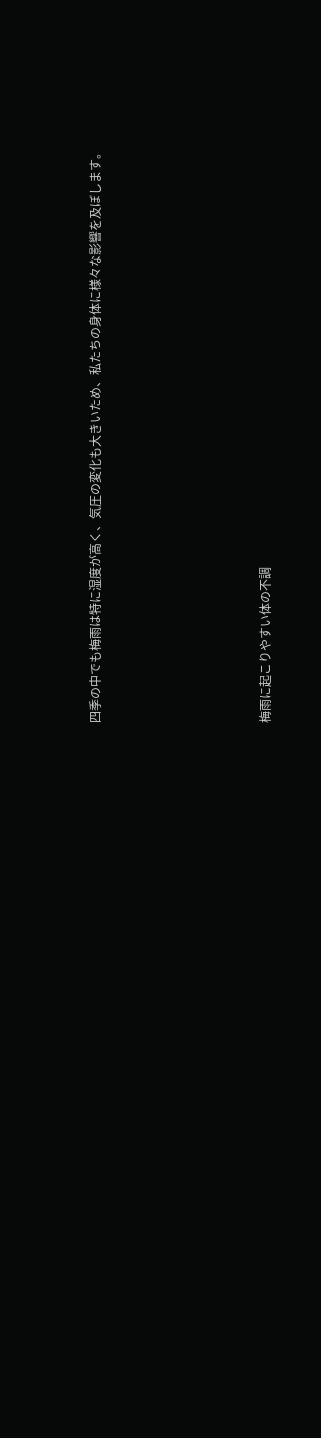四季の中でも梅雨は特に湿度が高く、気圧の変化も大きいため、私たちの身体に様々な影響を及ぼします。






梅雨に起こりやすい体の不調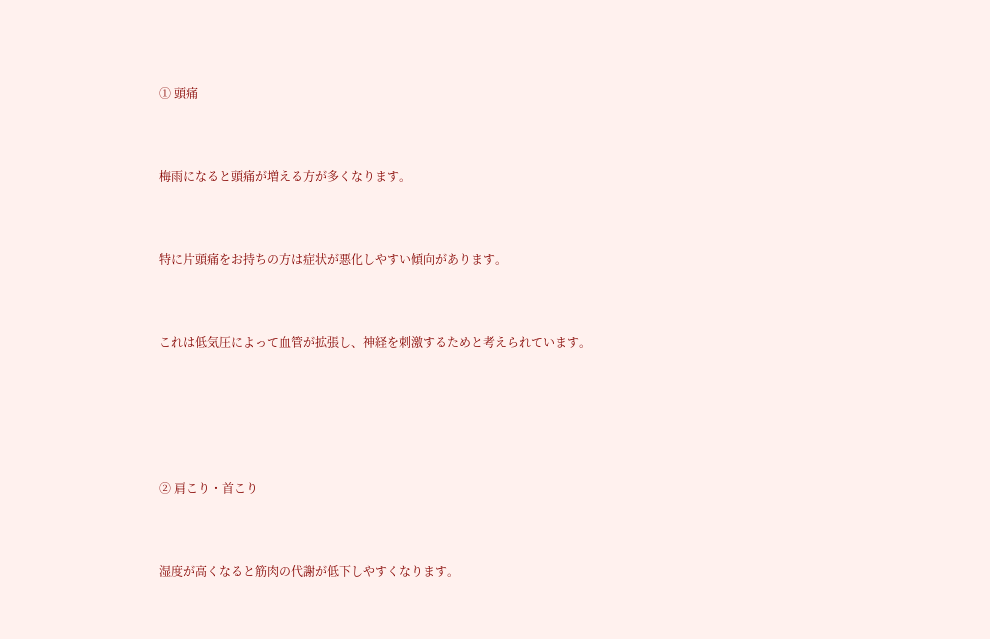① 頭痛



梅雨になると頭痛が増える方が多くなります。



特に片頭痛をお持ちの方は症状が悪化しやすい傾向があります。



これは低気圧によって血管が拡張し、神経を刺激するためと考えられています。






② 肩こり・首こり



湿度が高くなると筋肉の代謝が低下しやすくなります。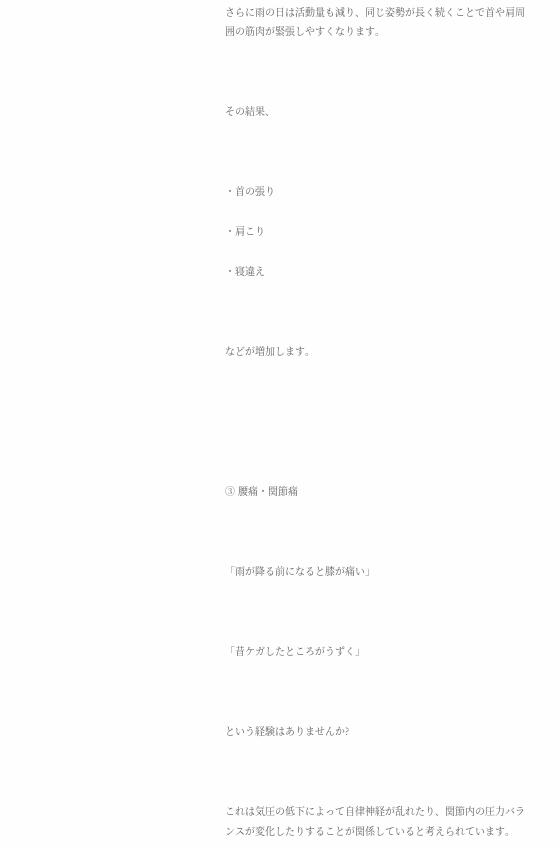さらに雨の日は活動量も減り、同じ姿勢が長く続くことで首や肩周囲の筋肉が緊張しやすくなります。



その結果、



・首の張り

・肩こり

・寝違え



などが増加します。






③ 腰痛・関節痛



「雨が降る前になると膝が痛い」



「昔ケガしたところがうずく」



という経験はありませんか?



これは気圧の低下によって自律神経が乱れたり、関節内の圧力バランスが変化したりすることが関係していると考えられています。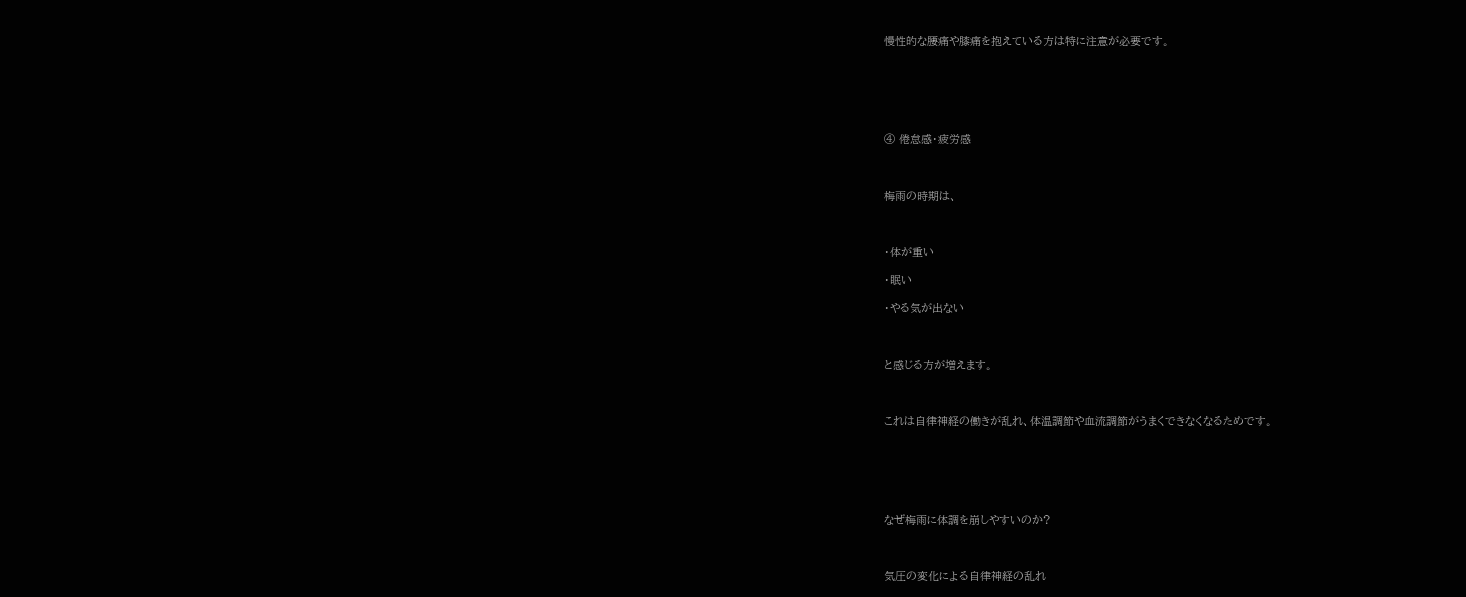慢性的な腰痛や膝痛を抱えている方は特に注意が必要です。






④ 倦怠感・疲労感



梅雨の時期は、



・体が重い

・眠い

・やる気が出ない



と感じる方が増えます。



これは自律神経の働きが乱れ、体温調節や血流調節がうまくできなくなるためです。






なぜ梅雨に体調を崩しやすいのか?



気圧の変化による自律神経の乱れ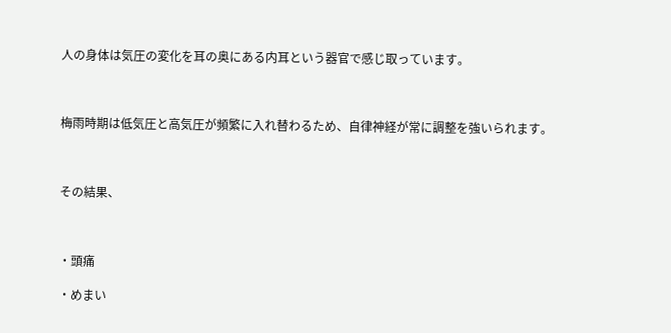人の身体は気圧の変化を耳の奥にある内耳という器官で感じ取っています。



梅雨時期は低気圧と高気圧が頻繁に入れ替わるため、自律神経が常に調整を強いられます。



その結果、



・頭痛

・めまい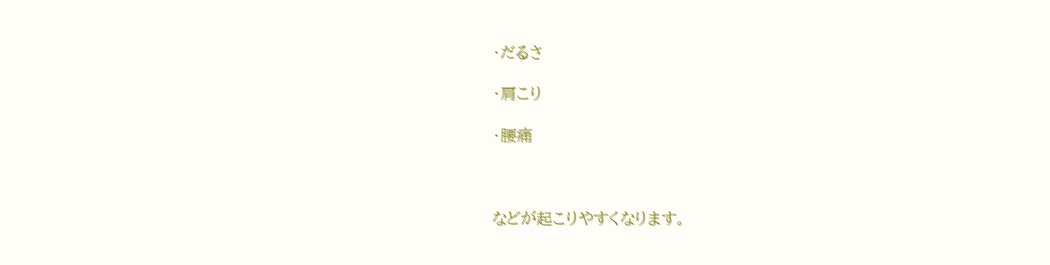・だるさ

・肩こり

・腰痛



などが起こりやすくなります。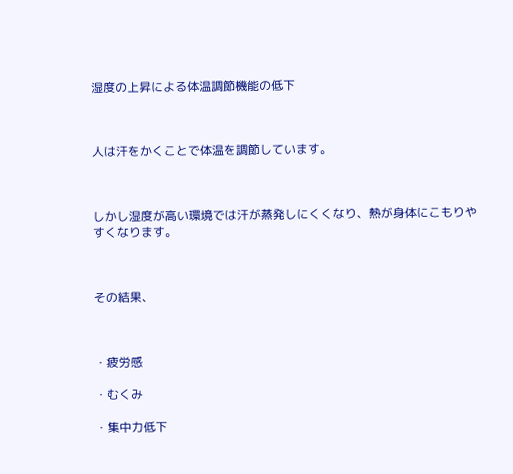湿度の上昇による体温調節機能の低下



人は汗をかくことで体温を調節しています。



しかし湿度が高い環境では汗が蒸発しにくくなり、熱が身体にこもりやすくなります。



その結果、



・疲労感

・むくみ

・集中力低下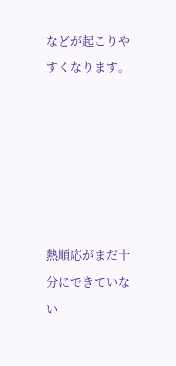などが起こりやすくなります。






熱順応がまだ十分にできていない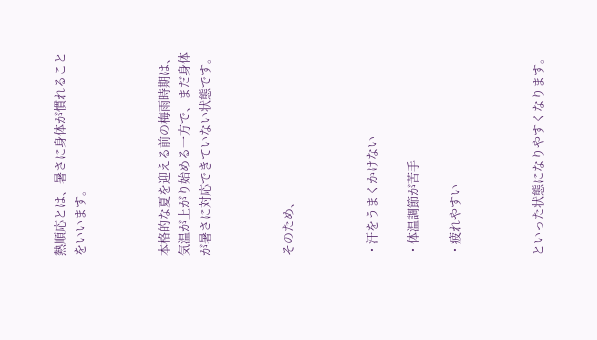熱順応とは、暑さに身体が慣れることをいいます。



本格的な夏を迎える前の梅雨時期は、気温が上がり始める一方で、まだ身体が暑さに対応できていない状態です。



そのため、



・汗をうまくかけない

・体温調節が苦手

・疲れやすい



といった状態になりやすくなります。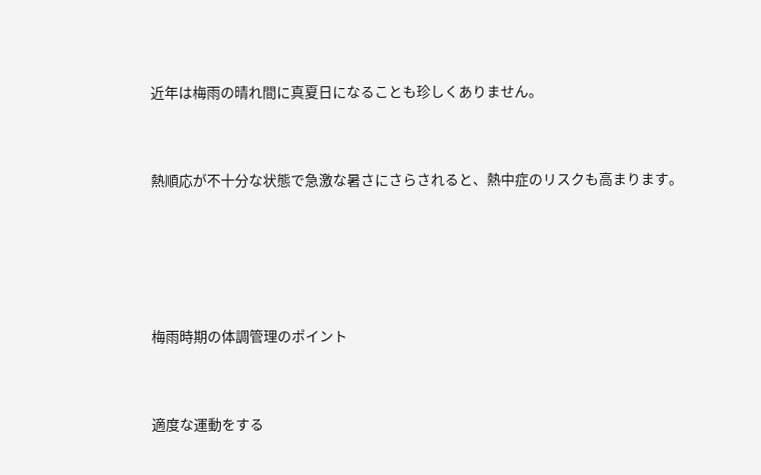近年は梅雨の晴れ間に真夏日になることも珍しくありません。



熱順応が不十分な状態で急激な暑さにさらされると、熱中症のリスクも高まります。






梅雨時期の体調管理のポイント



適度な運動をする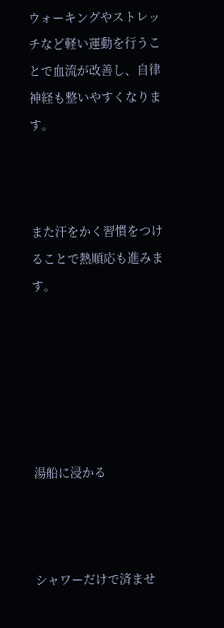ウォーキングやストレッチなど軽い運動を行うことで血流が改善し、自律神経も整いやすくなります。



また汗をかく習慣をつけることで熱順応も進みます。






湯船に浸かる



シャワーだけで済ませ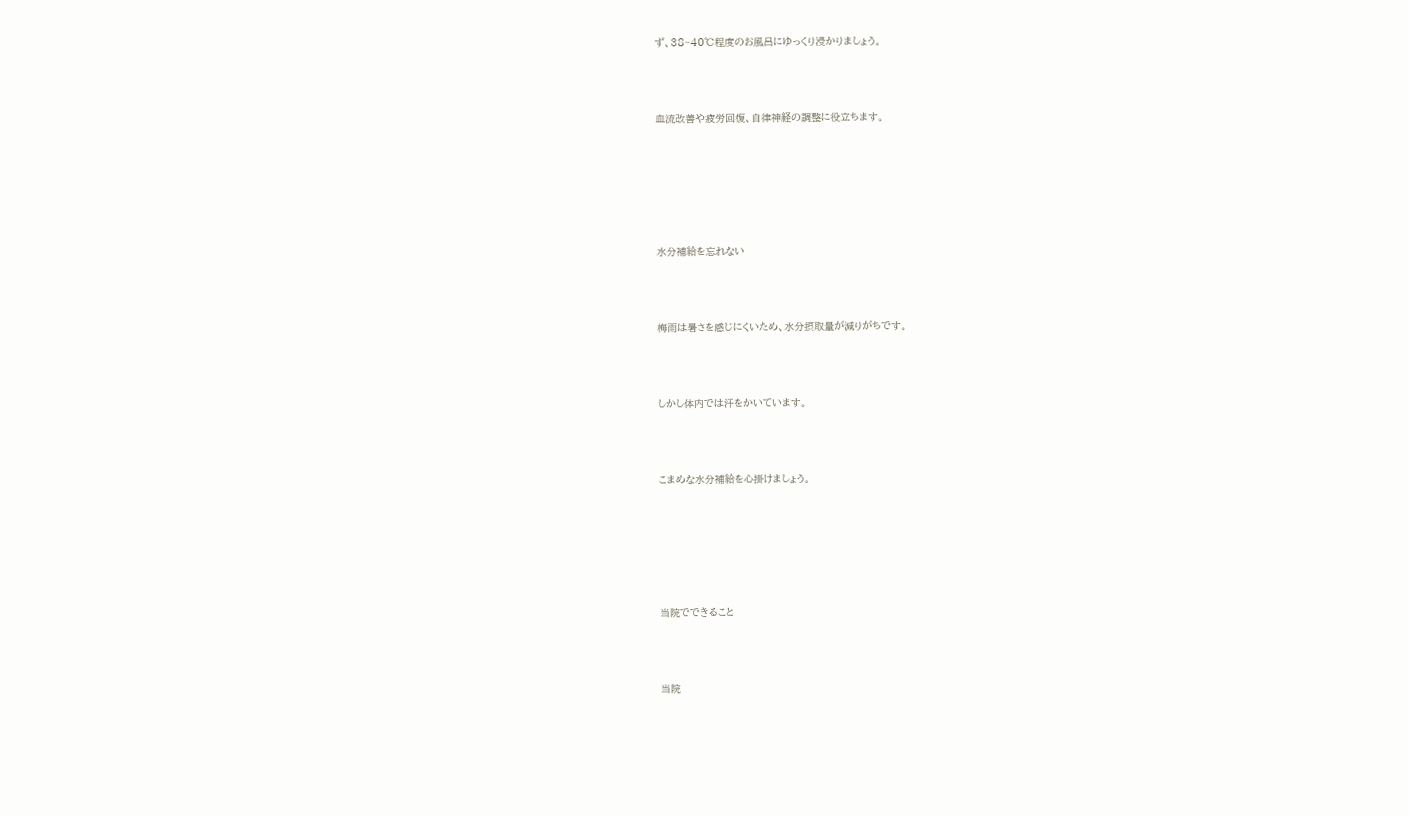ず、38~40℃程度のお風呂にゆっくり浸かりましょう。



血流改善や疲労回復、自律神経の調整に役立ちます。






水分補給を忘れない



梅雨は暑さを感じにくいため、水分摂取量が減りがちです。



しかし体内では汗をかいています。



こまめな水分補給を心掛けましょう。






当院でできること



当院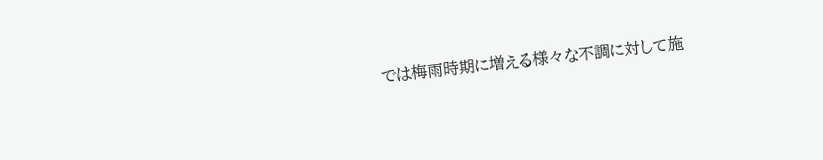では梅雨時期に増える様々な不調に対して施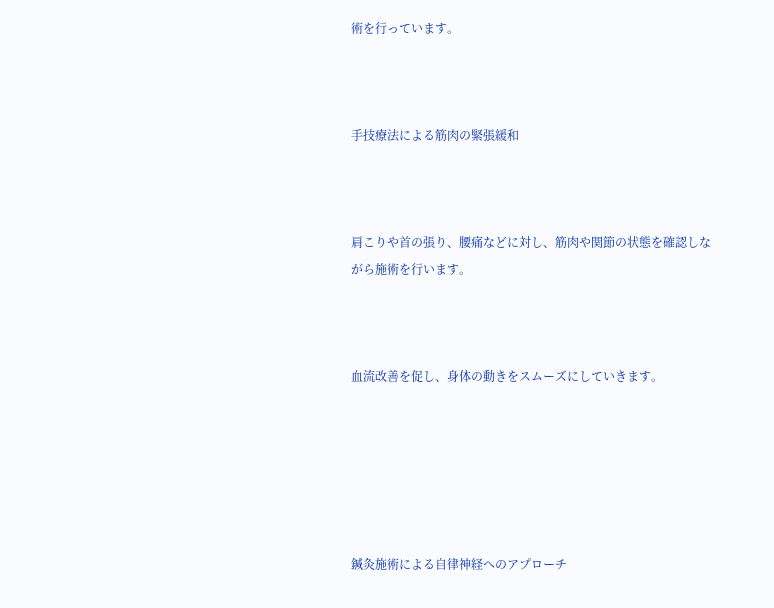術を行っています。



手技療法による筋肉の緊張緩和



肩こりや首の張り、腰痛などに対し、筋肉や関節の状態を確認しながら施術を行います。



血流改善を促し、身体の動きをスムーズにしていきます。






鍼灸施術による自律神経へのアプローチ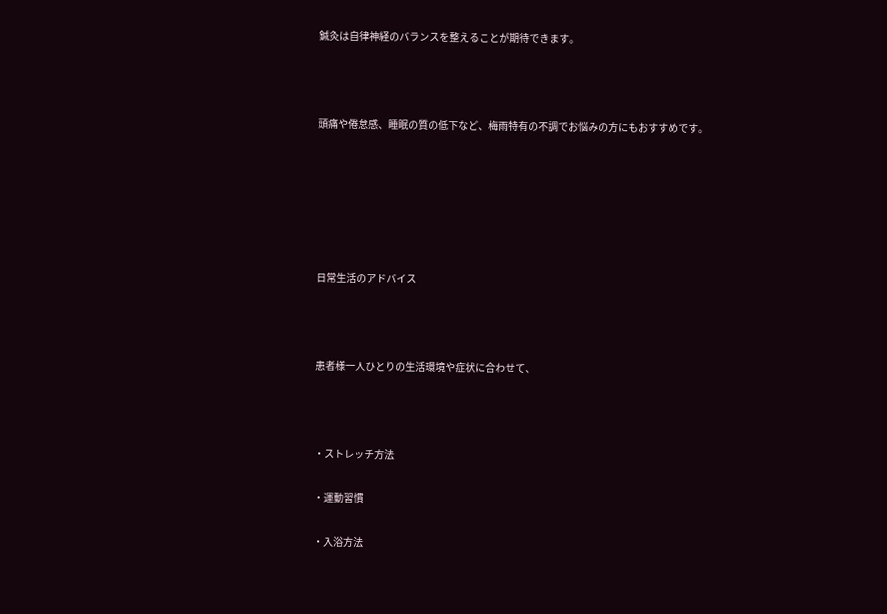鍼灸は自律神経のバランスを整えることが期待できます。



頭痛や倦怠感、睡眠の質の低下など、梅雨特有の不調でお悩みの方にもおすすめです。






日常生活のアドバイス



患者様一人ひとりの生活環境や症状に合わせて、



・ストレッチ方法

・運動習慣

・入浴方法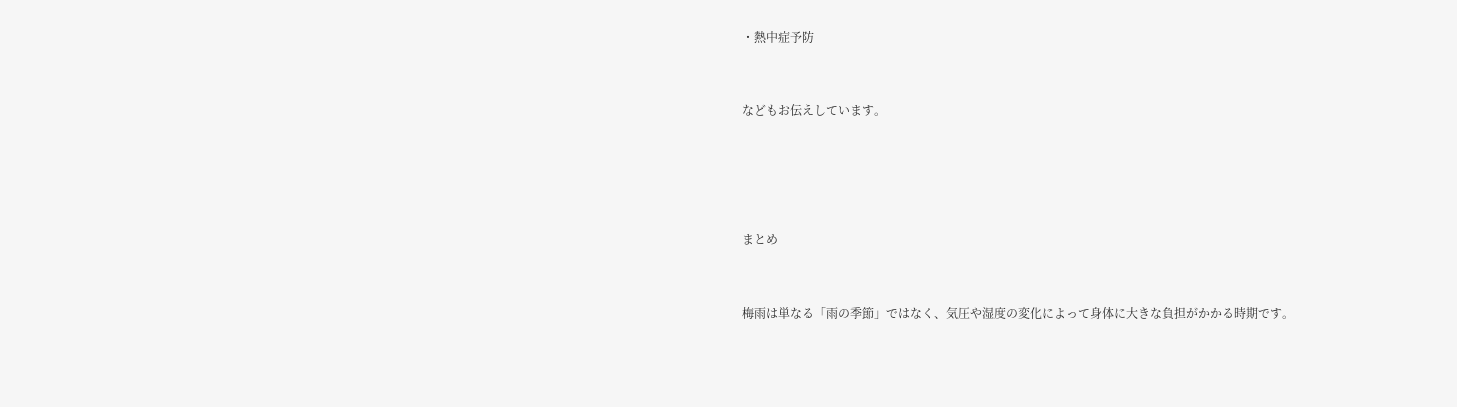・熱中症予防



などもお伝えしています。






まとめ



梅雨は単なる「雨の季節」ではなく、気圧や湿度の変化によって身体に大きな負担がかかる時期です。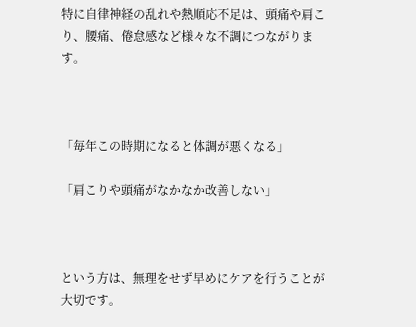特に自律神経の乱れや熱順応不足は、頭痛や肩こり、腰痛、倦怠感など様々な不調につながります。



「毎年この時期になると体調が悪くなる」

「肩こりや頭痛がなかなか改善しない」



という方は、無理をせず早めにケアを行うことが大切です。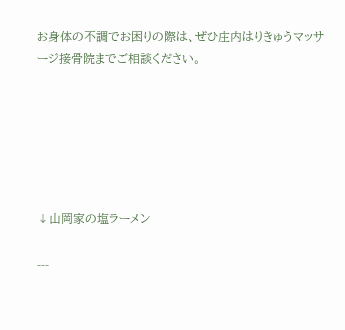お身体の不調でお困りの際は、ぜひ庄内はりきゅうマッサージ接骨院までご相談ください。






↓山岡家の塩ラーメン

---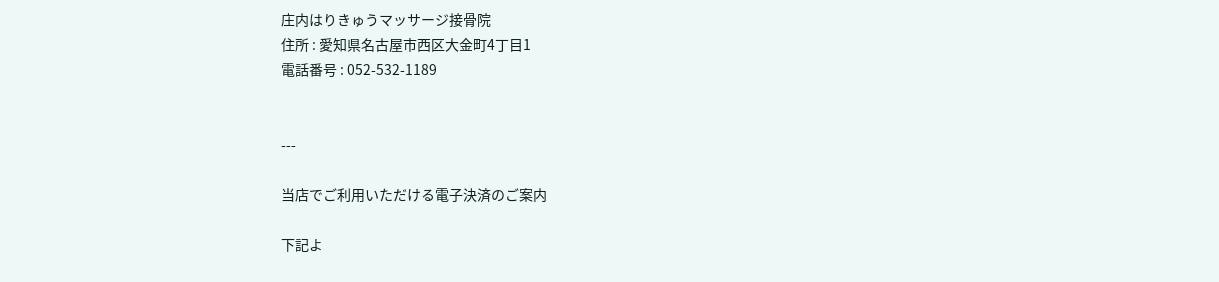庄内はりきゅうマッサージ接骨院
住所 : 愛知県名古屋市西区大金町4丁目1
電話番号 : 052-532-1189


---

当店でご利用いただける電子決済のご案内

下記よ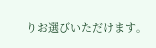りお選びいただけます。